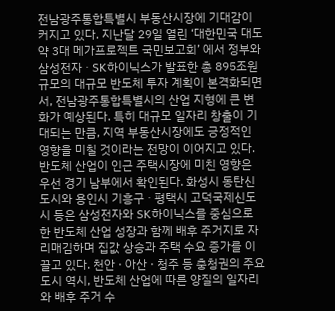전남광주통합특별시 부동산시장에 기대감이 커지고 있다. 지난달 29일 열린 ‘대한민국 대도약 3대 메가프로젝트 국민보고회’ 에서 정부와 삼성전자 ∙ SK하이닉스가 발표한 총 895조원 규모의 대규모 반도체 투자 계획이 본격화되면서, 전남광주통합특별시의 산업 지형에 큰 변화가 예상된다. 특히 대규모 일자리 창출이 기대되는 만큼, 지역 부동산시장에도 긍정적인 영향을 미칠 것이라는 전망이 이어지고 있다. 반도체 산업이 인근 주택시장에 미친 영향은 우선 경기 남부에서 확인된다. 화성시 동탄신도시와 용인시 기흥구 ∙ 평택시 고덕국제신도시 등은 삼성전자와 SK하이닉스를 중심으로 한 반도체 산업 성장과 함께 배후 주거지로 자리매김하며 집값 상승과 주택 수요 증가를 이끌고 있다. 천안 · 아산 · 청주 등 충청권의 주요 도시 역시, 반도체 산업에 따른 양질의 일자리와 배후 주거 수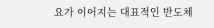요가 이어지는 대표적인 반도체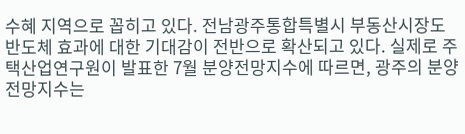수혜 지역으로 꼽히고 있다. 전남광주통합특별시 부동산시장도 반도체 효과에 대한 기대감이 전반으로 확산되고 있다. 실제로 주택산업연구원이 발표한 7월 분양전망지수에 따르면, 광주의 분양전망지수는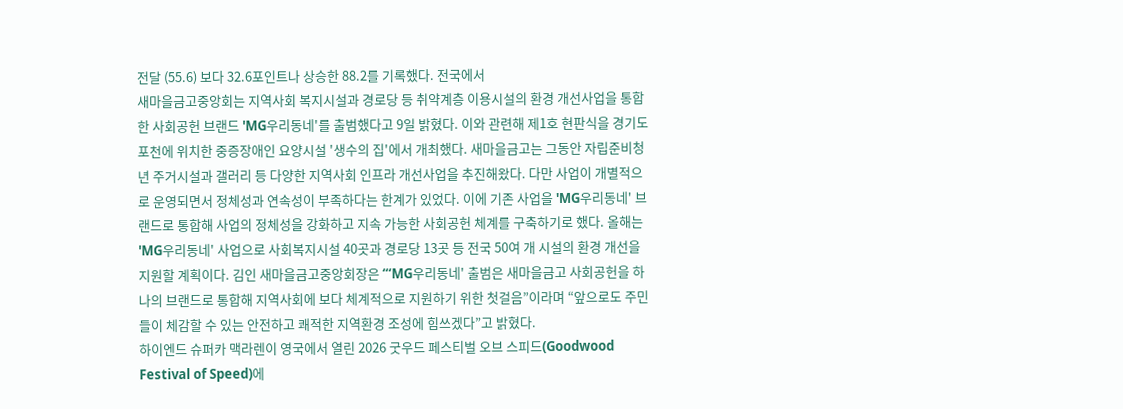전달 (55.6) 보다 32.6포인트나 상승한 88.2를 기록했다. 전국에서
새마을금고중앙회는 지역사회 복지시설과 경로당 등 취약계층 이용시설의 환경 개선사업을 통합한 사회공헌 브랜드 'MG우리동네'를 출범했다고 9일 밝혔다. 이와 관련해 제1호 현판식을 경기도 포천에 위치한 중증장애인 요양시설 '생수의 집'에서 개최했다. 새마을금고는 그동안 자립준비청년 주거시설과 갤러리 등 다양한 지역사회 인프라 개선사업을 추진해왔다. 다만 사업이 개별적으로 운영되면서 정체성과 연속성이 부족하다는 한계가 있었다. 이에 기존 사업을 'MG우리동네' 브랜드로 통합해 사업의 정체성을 강화하고 지속 가능한 사회공헌 체계를 구축하기로 했다. 올해는 'MG우리동네' 사업으로 사회복지시설 40곳과 경로당 13곳 등 전국 50여 개 시설의 환경 개선을 지원할 계획이다. 김인 새마을금고중앙회장은 “‘MG우리동네' 출범은 새마을금고 사회공헌을 하나의 브랜드로 통합해 지역사회에 보다 체계적으로 지원하기 위한 첫걸음”이라며 “앞으로도 주민들이 체감할 수 있는 안전하고 쾌적한 지역환경 조성에 힘쓰겠다”고 밝혔다.
하이엔드 슈퍼카 맥라렌이 영국에서 열린 2026 굿우드 페스티벌 오브 스피드(Goodwood Festival of Speed)에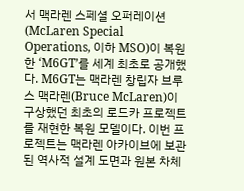서 맥라렌 스페셜 오퍼레이션(McLaren Special Operations, 이하 MSO)이 복원한 ‘M6GT’를 세계 최초로 공개했다. M6GT는 맥라렌 창립자 브루스 맥라렌(Bruce McLaren)이 구상했던 최초의 로드카 프로젝트를 재현한 복원 모델이다. 이번 프로젝트는 맥라렌 아카이브에 보관된 역사적 설계 도면과 원본 차체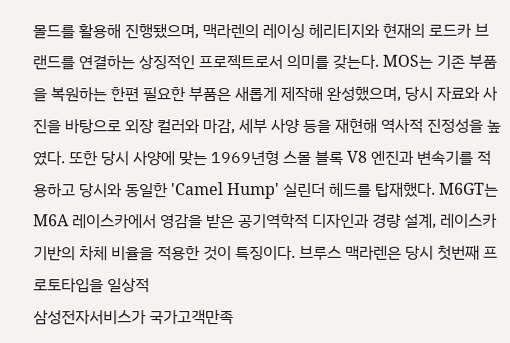몰드를 활용해 진행됐으며, 맥라렌의 레이싱 헤리티지와 현재의 로드카 브랜드를 연결하는 상징적인 프로젝트로서 의미를 갖는다. MOS는 기존 부품을 복원하는 한편 필요한 부품은 새롭게 제작해 완성했으며, 당시 자료와 사진을 바탕으로 외장 컬러와 마감, 세부 사양 등을 재현해 역사적 진정성을 높였다. 또한 당시 사양에 맞는 1969년형 스몰 블록 V8 엔진과 변속기를 적용하고 당시와 동일한 'Camel Hump' 실린더 헤드를 탑재했다. M6GT는 M6A 레이스카에서 영감을 받은 공기역학적 디자인과 경량 설계, 레이스카 기반의 차체 비율을 적용한 것이 특징이다. 브루스 맥라렌은 당시 첫번째 프로토타입을 일상적
삼성전자서비스가 국가고객만족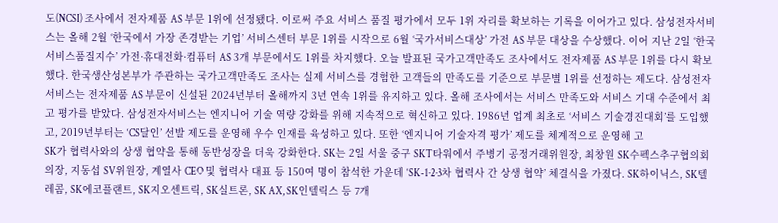도(NCSI) 조사에서 전자제품 AS 부문 1위에 선정됐다. 이로써 주요 서비스 품질 평가에서 모두 1위 자리를 확보하는 기록을 이어가고 있다. 삼성전자서비스는 올해 2월 ‘한국에서 가장 존경받는 기업’ 서비스센터 부문 1위를 시작으로 6월 ‘국가서비스대상’ 가전 AS 부문 대상을 수상했다. 이어 지난 2일 ‘한국서비스품질지수’ 가전·휴대전화·컴퓨터 AS 3개 부문에서도 1위를 차지했다. 오늘 발표된 국가고객만족도 조사에서도 전자제품 AS 부문 1위를 다시 확보했다. 한국생산성본부가 주관하는 국가고객만족도 조사는 실제 서비스를 경험한 고객들의 만족도를 기준으로 부문별 1위를 선정하는 제도다. 삼성전자서비스는 전자제품 AS 부문이 신설된 2024년부터 올해까지 3년 연속 1위를 유지하고 있다. 올해 조사에서는 서비스 만족도와 서비스 기대 수준에서 최고 평가를 받았다. 삼성전자서비스는 엔지니어 기술 역량 강화를 위해 지속적으로 혁신하고 있다. 1986년 업계 최초로 ‘서비스 기술경진대회’를 도입했고, 2019년부터는 ‘CS달인’ 선발 제도를 운영해 우수 인재를 육성하고 있다. 또한 ‘엔지니어 기술자격 평가’ 제도를 체계적으로 운영해 고
SK가 협력사와의 상생 협약을 통해 동반성장을 더욱 강화한다. SK는 2일 서울 중구 SKT타워에서 주병기 공정거래위원장, 최창원 SK수펙스추구협의회 의장, 지동섭 SV위원장, 계열사 CEO 및 협력사 대표 등 150여 명이 참석한 가운데 ‘SK-1·2·3차 협력사 간 상생 협약’ 체결식을 가졌다. SK하이닉스, SK텔레콤, SK에코플랜트, SK지오센트릭, SK실트론, SK AX, SK인텔릭스 등 7개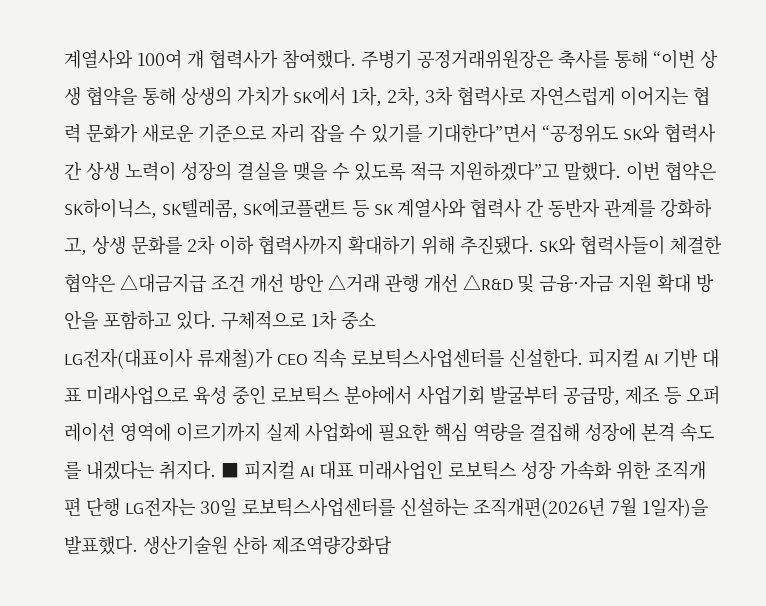계열사와 100여 개 협력사가 참여했다. 주병기 공정거래위원장은 축사를 통해 “이번 상생 협약을 통해 상생의 가치가 SK에서 1차, 2차, 3차 협력사로 자연스럽게 이어지는 협력 문화가 새로운 기준으로 자리 잡을 수 있기를 기대한다”면서 “공정위도 SK와 협력사 간 상생 노력이 성장의 결실을 맺을 수 있도록 적극 지원하겠다”고 말했다. 이번 협약은 SK하이닉스, SK텔레콤, SK에코플랜트 등 SK 계열사와 협력사 간 동반자 관계를 강화하고, 상생 문화를 2차 이하 협력사까지 확대하기 위해 추진됐다. SK와 협력사들이 체결한 협약은 △대금지급 조건 개선 방안 △거래 관행 개선 △R&D 및 금융·자금 지원 확대 방안을 포함하고 있다. 구체적으로 1차 중소
LG전자(대표이사 류재철)가 CEO 직속 로보틱스사업센터를 신설한다. 피지컬 AI 기반 대표 미래사업으로 육성 중인 로보틱스 분야에서 사업기회 발굴부터 공급망, 제조 등 오퍼레이션 영역에 이르기까지 실제 사업화에 필요한 핵심 역량을 결집해 성장에 본격 속도를 내겠다는 취지다. ■ 피지컬 AI 대표 미래사업인 로보틱스 성장 가속화 위한 조직개편 단행 LG전자는 30일 로보틱스사업센터를 신설하는 조직개편(2026년 7월 1일자)을 발표했다. 생산기술원 산하 제조역량강화담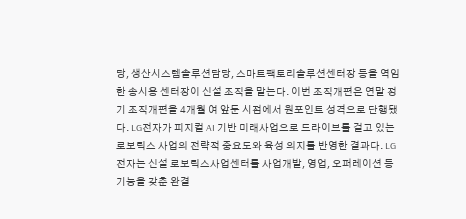당, 생산시스템솔루션담당, 스마트팩토리솔루션센터장 등을 역임한 송시용 센터장이 신설 조직을 맡는다. 이번 조직개편은 연말 정기 조직개편을 4개월 여 앞둔 시점에서 원포인트 성격으로 단행됐다. LG전자가 피지컬 AI 기반 미래사업으로 드라이브를 걸고 있는 로보틱스 사업의 전략적 중요도와 육성 의지를 반영한 결과다. LG전자는 신설 로보틱스사업센터를 사업개발, 영업, 오퍼레이션 등 기능을 갖춘 완결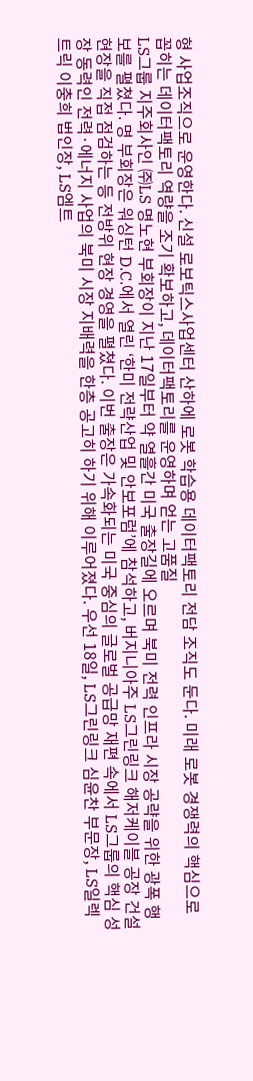형 사업조직으로 운영한다. 신설 로보틱스사업센터 산하에 로봇 학습용 데이터팩토리 전담 조직도 둔다. 미래 로봇 경쟁력의 핵심으로 꼽히는 데이터팩토리 역량을 조기 확보하고, 데이터팩토리를 운영하며 얻는 고품질
LS그룹 지주회사인 ㈜LS 명노현 부회장이 지난 17일부터 약 열흘간 미국 출장길에 오르며 북미 전력 인프라 시장 공략을 위한 광폭 행보를 펼쳤다. 명 부회장은 워싱턴 D.C.에서 열린 ‘한미 전략산업 및 안보포럼’에 참석하고, 버지니아주 LS그린링크 해저케이블 공장 건설 현장을 직접 점검하는 등 전방위 현장 경영을 펼쳤다. 이번 출장은 가속화되는 미국 중심의 글로벌 공급망 재편 속에서 LS그룹의 핵심 성장 동력인 전력·에너지 사업의 북미 시장 지배력을 한층 공고히 하기 위해 이루어졌다. 우선 18일, LS그린링크 심윤찬 부문장, LS일렉트릭 이충희 법인장, LS엠트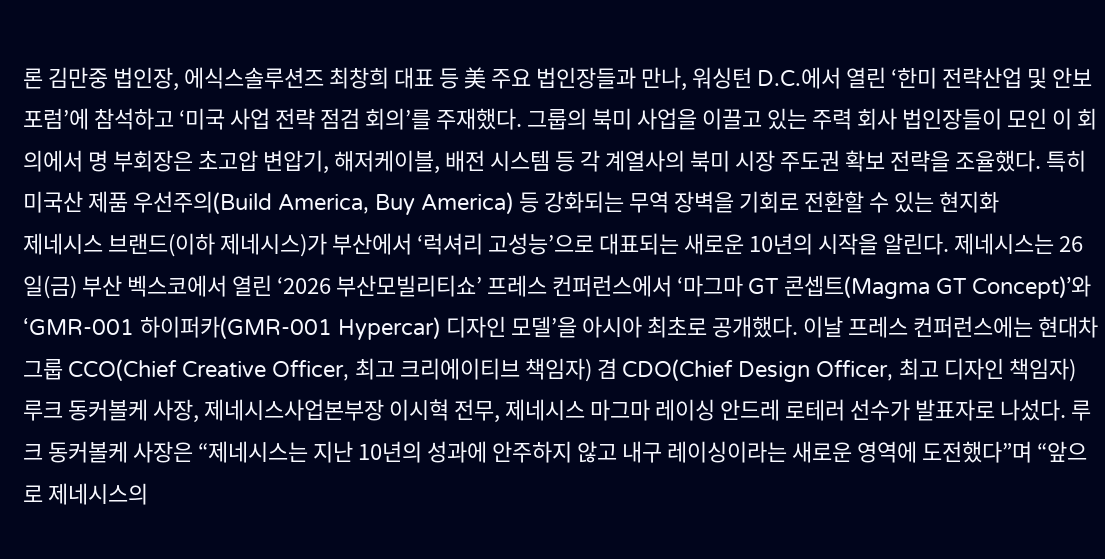론 김만중 법인장, 에식스솔루션즈 최창희 대표 등 美 주요 법인장들과 만나, 워싱턴 D.C.에서 열린 ‘한미 전략산업 및 안보포럼’에 참석하고 ‘미국 사업 전략 점검 회의’를 주재했다. 그룹의 북미 사업을 이끌고 있는 주력 회사 법인장들이 모인 이 회의에서 명 부회장은 초고압 변압기, 해저케이블, 배전 시스템 등 각 계열사의 북미 시장 주도권 확보 전략을 조율했다. 특히 미국산 제품 우선주의(Build America, Buy America) 등 강화되는 무역 장벽을 기회로 전환할 수 있는 현지화
제네시스 브랜드(이하 제네시스)가 부산에서 ‘럭셔리 고성능’으로 대표되는 새로운 10년의 시작을 알린다. 제네시스는 26일(금) 부산 벡스코에서 열린 ‘2026 부산모빌리티쇼’ 프레스 컨퍼런스에서 ‘마그마 GT 콘셉트(Magma GT Concept)’와 ‘GMR-001 하이퍼카(GMR-001 Hypercar) 디자인 모델’을 아시아 최초로 공개했다. 이날 프레스 컨퍼런스에는 현대차그룹 CCO(Chief Creative Officer, 최고 크리에이티브 책임자) 겸 CDO(Chief Design Officer, 최고 디자인 책임자) 루크 동커볼케 사장, 제네시스사업본부장 이시혁 전무, 제네시스 마그마 레이싱 안드레 로테러 선수가 발표자로 나섰다. 루크 동커볼케 사장은 “제네시스는 지난 10년의 성과에 안주하지 않고 내구 레이싱이라는 새로운 영역에 도전했다”며 “앞으로 제네시스의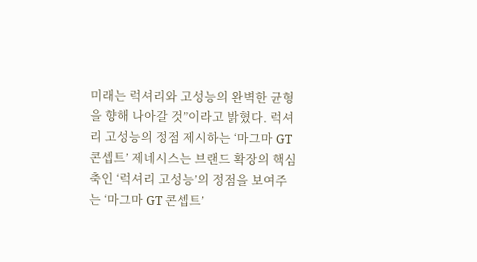미래는 럭셔리와 고성능의 완벽한 균형을 향해 나아갈 것”이라고 밝혔다. 럭셔리 고성능의 정점 제시하는 ‘마그마 GT 콘셉트’ 제네시스는 브랜드 확장의 핵심 축인 ‘럭셔리 고성능’의 정점을 보여주는 ‘마그마 GT 콘셉트’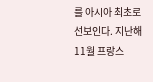를 아시아 최초로 선보인다. 지난해 11월 프랑스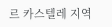르 카스텔레 지역